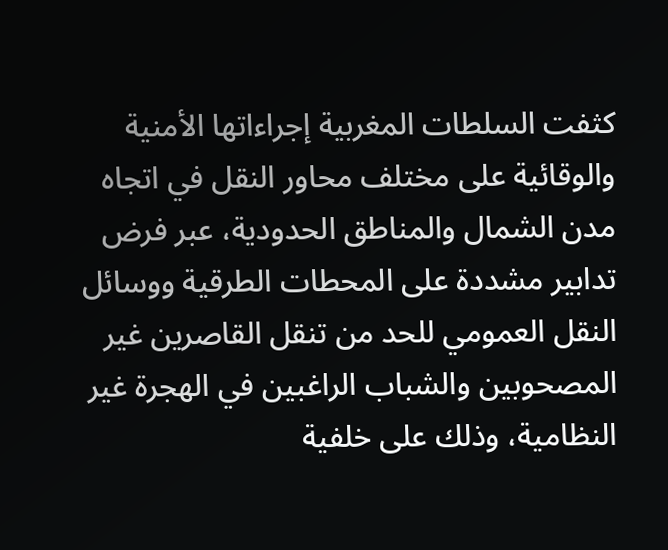كثفت السلطات المغربية إجراءاتها الأمنية والوقائية على مختلف محاور النقل في اتجاه مدن الشمال والمناطق الحدودية، عبر فرض تدابير مشددة على المحطات الطرقية ووسائل النقل العمومي للحد من تنقل القاصرين غير المصحوبين والشباب الراغبين في الهجرة غير النظامية، وذلك على خلفية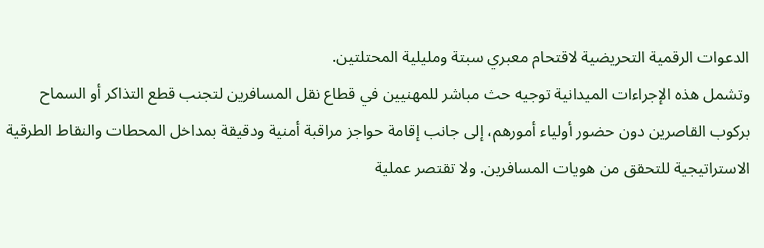الدعوات الرقمية التحريضية لاقتحام معبري سبتة ومليلية المحتلتين.
وتشمل هذه الإجراءات الميدانية توجيه حث مباشر للمهنيين في قطاع نقل المسافرين لتجنب قطع التذاكر أو السماح بركوب القاصرين دون حضور أولياء أمورهم، إلى جانب إقامة حواجز مراقبة أمنية ودقيقة بمداخل المحطات والنقاط الطرقية الاستراتيجية للتحقق من هويات المسافرين. ولا تقتصر عملية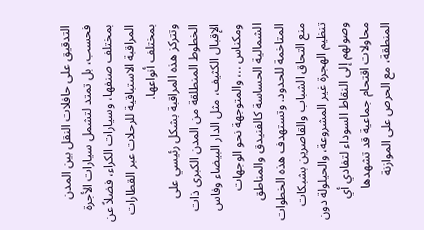التدقيق على حافلات النقل بين المدن فحسب، بل تمتد لتشمل سيارات الأجرة بمختلف صنفها، وسيارات الكراء، فضلاً عن المراقبة الاستباقية للرحلات عبر القطارات بمختلف أنواعها.
وتتركز هذه المراقبة بشكل رئيسي على الخطوط المنطلقة من المدن الكبرى ذات الإقبال الكثيف، مثل الدار البيضاء وفاس ومكناس ..، والمتوجهة نحو الوجهات الشمالية الحساسة كالفنيدق والمناطق المتاخمة للحدود. وتستهدف هذه الخطوات منع التحاق الشباب والقاصرين بشبكات تنظيم الهجرة غير المشروعة، والحيلولة دون وصولهم إلى النقاط السوداء لتفادي أي محاولات اقتحام جماعية قد تشهدها المنطقة، مع الحرص على الموازنة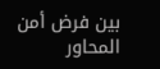بين فرض أمن المحاور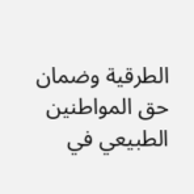الطرقية وضمان حق المواطنين الطبيعي في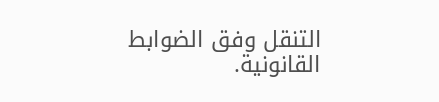التنقل وفق الضوابط القانونية.